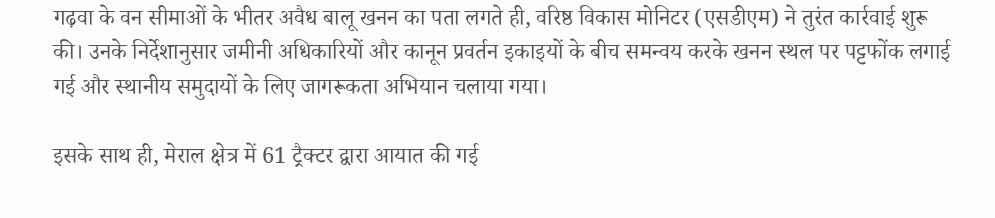गढ़वा के वन सीमाओं के भीतर अवैध बालू खनन का पता लगते ही, वरिष्ठ विकास मोनिटर (एसडीएम) ने तुरंत कार्रवाई शुरू की। उनके निर्देशानुसार जमीनी अधिकारियों और कानून प्रवर्तन इकाइयों के बीच समन्वय करके खनन स्थल पर पट्टफोंक लगाई गई और स्थानीय समुदायों के लिए जागरूकता अभियान चलाया गया।

इसके साथ ही, मेराल क्षेत्र में 61 ट्रैक्टर द्वारा आयात की गई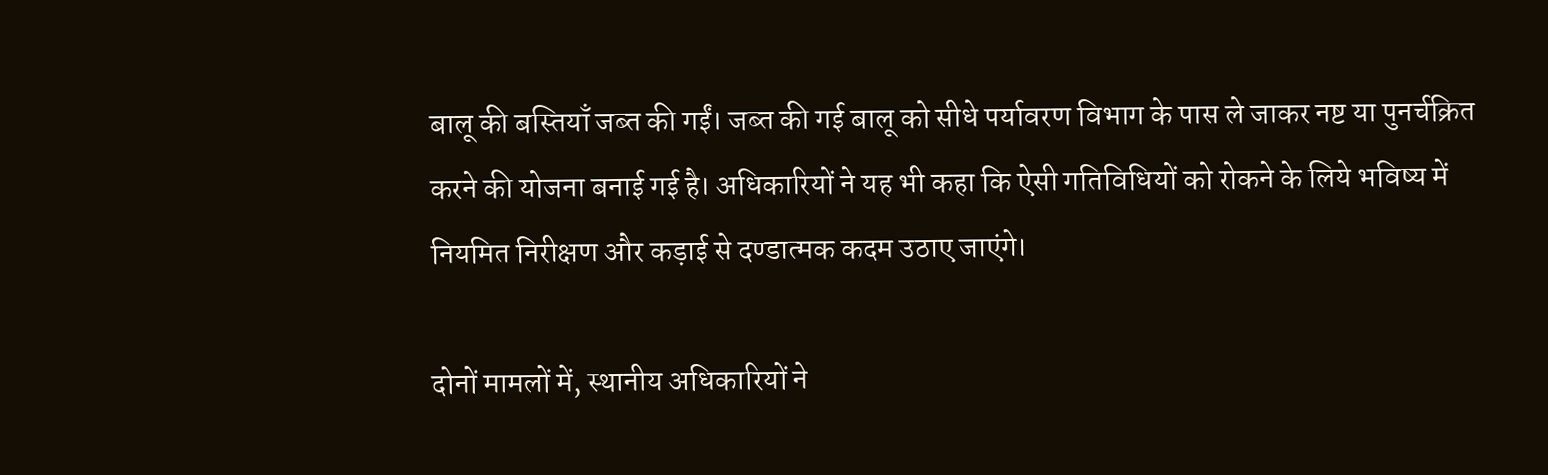बालू की बस्तियाँ जब्त की गईं। जब्त की गई बालू को सीधे पर्यावरण विभाग के पास ले जाकर नष्ट या पुनर्चक्रित करने की योजना बनाई गई है। अधिकारियों ने यह भी कहा कि ऐसी गतिविधियों को रोकने के लिये भविष्य में नियमित निरीक्षण और कड़ाई से दण्डात्मक कदम उठाए जाएंगे।

दोनों मामलों में, स्थानीय अधिकारियों ने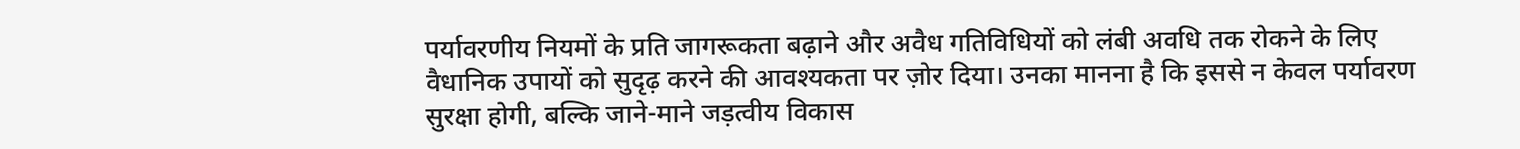पर्यावरणीय नियमों के प्रति जागरूकता बढ़ाने और अवैध गतिविधियों को लंबी अवधि तक रोकने के लिए वैधानिक उपायों को सुदृढ़ करने की आवश्यकता पर ज़ोर दिया। उनका मानना है कि इससे न केवल पर्यावरण सुरक्षा होगी, बल्कि जाने-माने जड़त्वीय विकास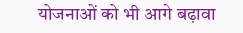योजनाओं को भी आगे बढ़ावा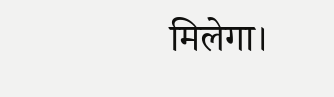मिलेगा।